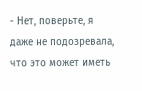- Нет, поверьте, я даже не подозревала, что это может иметь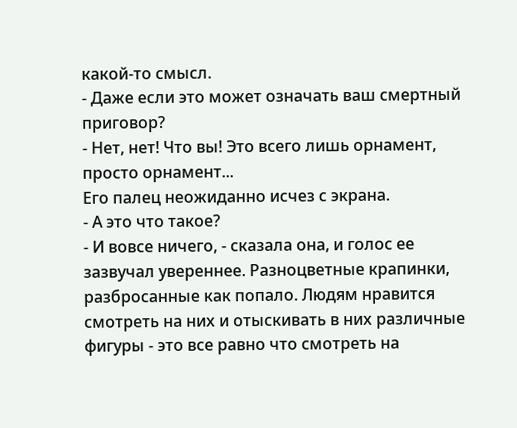какой-то смысл.
- Даже если это может означать ваш смертный приговор?
- Нет, нет! Что вы! Это всего лишь орнамент, просто орнамент...
Его палец неожиданно исчез с экрана.
- А это что такое?
- И вовсе ничего, - сказала она, и голос ее зазвучал увереннее. Разноцветные крапинки, разбросанные как попало. Людям нравится смотреть на них и отыскивать в них различные фигуры - это все равно что смотреть на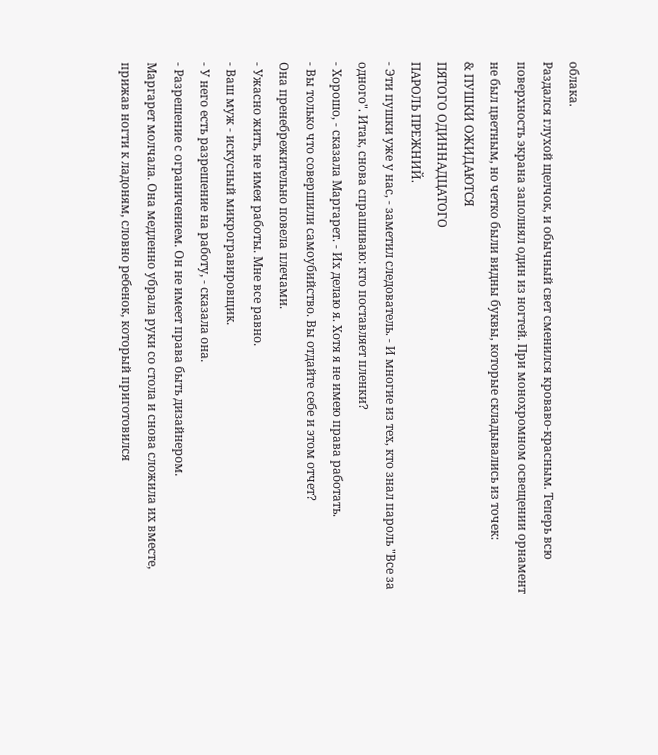облака.
Раздался глухой щелчок, и обычный свет сменился кроваво-красным. Теперь всю поверхность экрана заполнял один из ногтей. При монохромном освещении орнамент не был цветным, но четко были видны буквы, которые складывались из точек:
& ПУШКИ ОЖИДАЮТСЯ
ПЯТОГО ОДИННАДЦАТОГО
ПАРОЛЬ ПРЕЖНИЙ.
- Эти пушки уже у нас, - заметил следователь. - И многие из тех, кто знал пароль "Все за одного". Итак, снова спрашиваю: кто поставляет пленки?
- Хорошо, - сказала Маргарет. - Их делаю я. Хотя я не имею права работать.
- Вы только что совершили самоубийство. Вы отдайте себе и этом отчет?
Она пренебрежительно повела плечами.
- Ужасно жить, не имея работы. Мне все равно.
- Ваш муж - искусный микрогравировщик.
- У него есть разрешение на работу, - сказала она.
- Разрешение с ограничением. Он не имеет права быть дизайнером.
Маргарет молчала. Она медленно убрала руки со стола и снова сложила их вместе, прижав ногти к ладоням, словно ребенок, который приготовился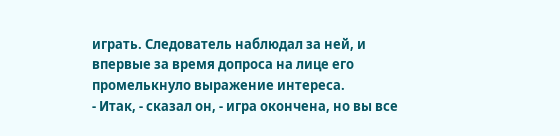играть. Следователь наблюдал за ней, и впервые за время допроса на лице его промелькнуло выражение интереса.
- Итак, - сказал он, - игра окончена, но вы все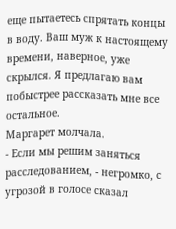еще пытаетесь спрятать концы в воду. Ваш муж к настоящему времени, наверное, уже скрылся. Я предлагаю вам побыстрее рассказать мне все остальное.
Маргарет молчала.
- Если мы решим заняться расследованием, - негромко, с угрозой в голосе сказал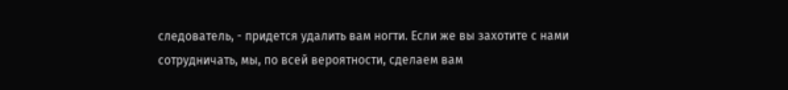следователь, - придется удалить вам ногти. Если же вы захотите с нами сотрудничать, мы, по всей вероятности, сделаем вам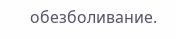обезболивание.